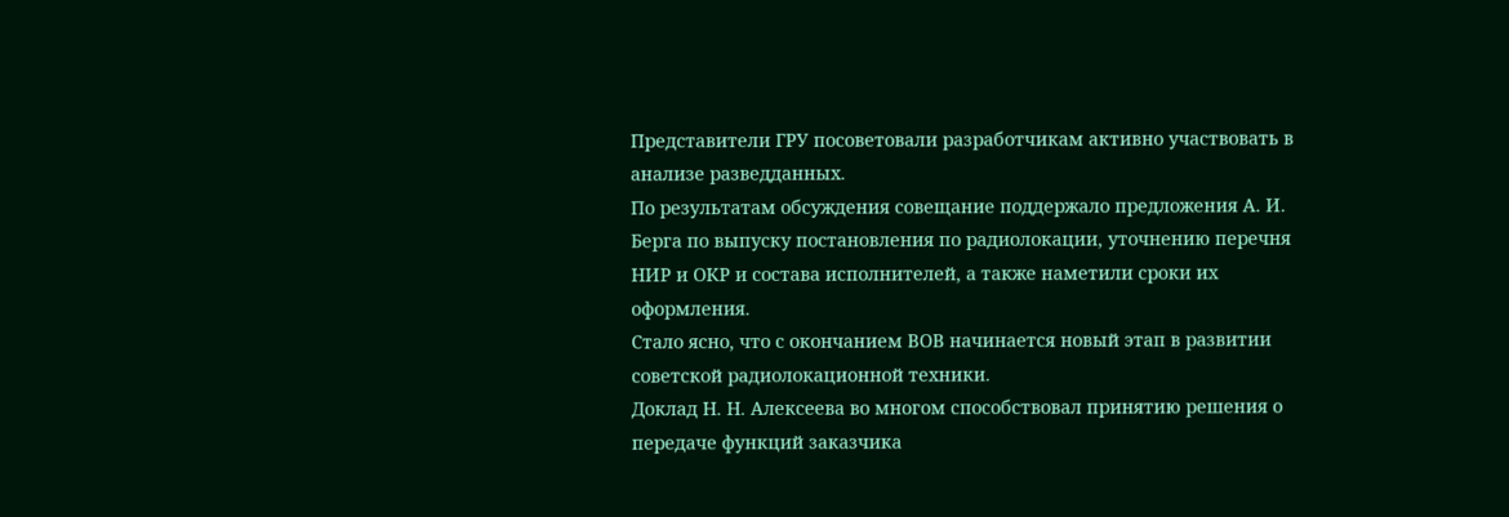Представители ГРУ посоветовали разработчикам активно участвовать в анализе разведданных.
По результатам обсуждения совещание поддержало предложения А. И. Берга по выпуску постановления по радиолокации, уточнению перечня НИР и ОКР и состава исполнителей, а также наметили сроки их оформления.
Стало ясно, что с окончанием ВОВ начинается новый этап в развитии советской радиолокационной техники.
Доклад Н. Н. Алексеева во многом способствовал принятию решения о передаче функций заказчика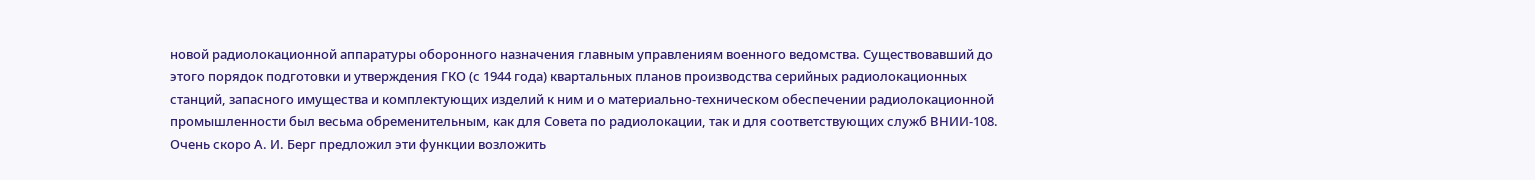новой радиолокационной аппаратуры оборонного назначения главным управлениям военного ведомства. Существовавший до этого порядок подготовки и утверждения ГКО (с 1944 года) квартальных планов производства серийных радиолокационных станций, запасного имущества и комплектующих изделий к ним и о материально-техническом обеспечении радиолокационной промышленности был весьма обременительным, как для Совета по радиолокации, так и для соответствующих служб ВНИИ-108.
Очень скоро А. И. Берг предложил эти функции возложить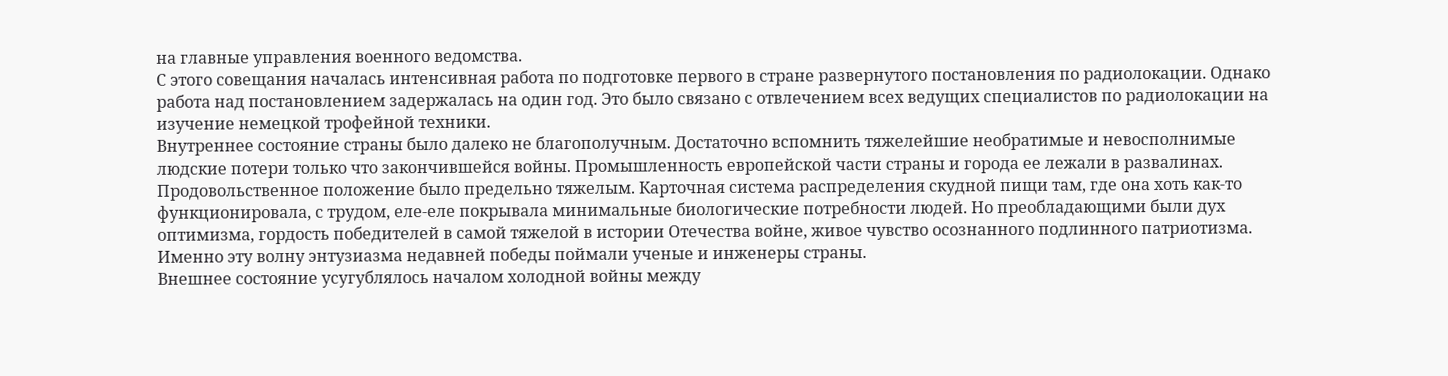на главные управления военного ведомства.
С этого совещания началась интенсивная работа по подготовке первого в стране развернутого постановления по радиолокации. Однако работа над постановлением задержалась на один год. Это было связано с отвлечением всех ведущих специалистов по радиолокации на изучение немецкой трофейной техники.
Внутреннее состояние страны было далеко не благополучным. Достаточно вспомнить тяжелейшие необратимые и невосполнимые людские потери только что закончившейся войны. Промышленность европейской части страны и города ее лежали в развалинах. Продовольственное положение было предельно тяжелым. Карточная система распределения скудной пищи там, где она хоть как-то функционировала, с трудом, еле-еле покрывала минимальные биологические потребности людей. Но преобладающими были дух оптимизма, гордость победителей в самой тяжелой в истории Отечества войне, живое чувство осознанного подлинного патриотизма. Именно эту волну энтузиазма недавней победы поймали ученые и инженеры страны.
Внешнее состояние усугублялось началом холодной войны между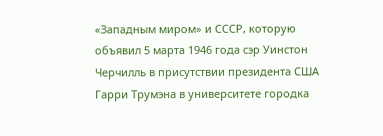«Западным миром» и СССР, которую объявил 5 марта 1946 года сэр Уинстон Черчилль в присутствии президента США Гарри Трумэна в университете городка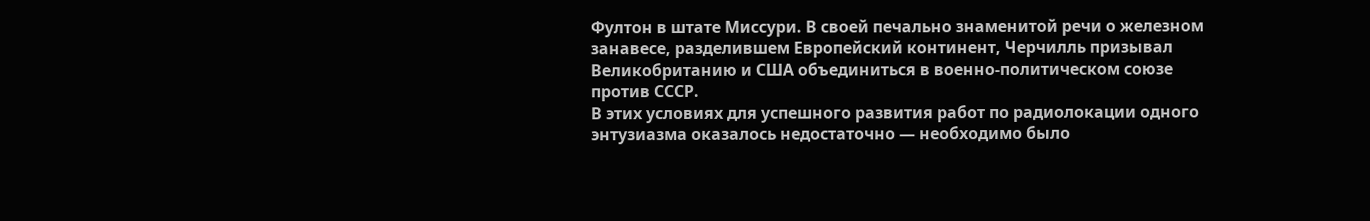Фултон в штате Миссури. В своей печально знаменитой речи о железном занавесе, разделившем Европейский континент, Черчилль призывал Великобританию и США объединиться в военно-политическом союзе против СССР.
В этих условиях для успешного развития работ по радиолокации одного энтузиазма оказалось недостаточно — необходимо было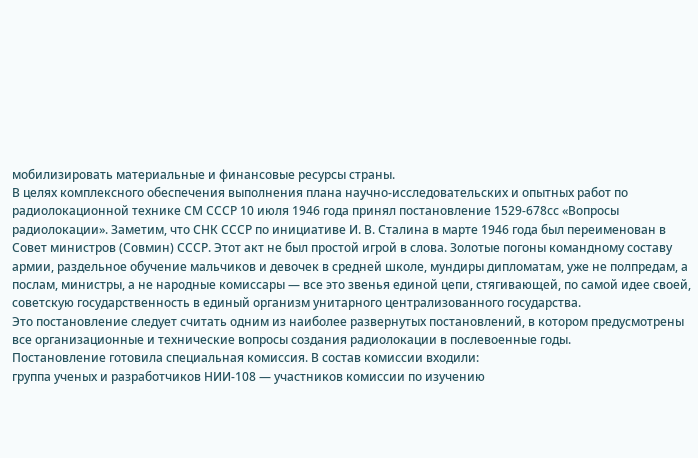мобилизировать материальные и финансовые ресурсы страны.
В целях комплексного обеспечения выполнения плана научно-исследовательских и опытных работ по радиолокационной технике СМ СССР 10 июля 1946 года принял постановление 1529-678сс «Вопросы радиолокации». Заметим, что СНК СССР по инициативе И. В. Сталина в марте 1946 года был переименован в Совет министров (Совмин) СССР. Этот акт не был простой игрой в слова. Золотые погоны командному составу армии, раздельное обучение мальчиков и девочек в средней школе, мундиры дипломатам, уже не полпредам, а послам, министры, а не народные комиссары — все это звенья единой цепи, стягивающей, по самой идее своей, советскую государственность в единый организм унитарного централизованного государства.
Это постановление следует считать одним из наиболее развернутых постановлений, в котором предусмотрены все организационные и технические вопросы создания радиолокации в послевоенные годы.
Постановление готовила специальная комиссия. В состав комиссии входили:
группа ученых и разработчиков НИИ-108 — участников комиссии по изучению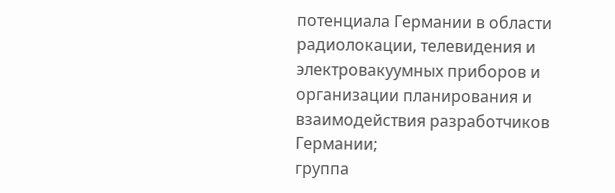потенциала Германии в области радиолокации, телевидения и электровакуумных приборов и организации планирования и взаимодействия разработчиков Германии;
группа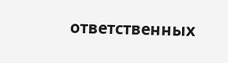ответственных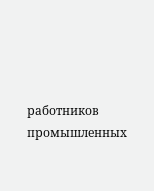работников промышленных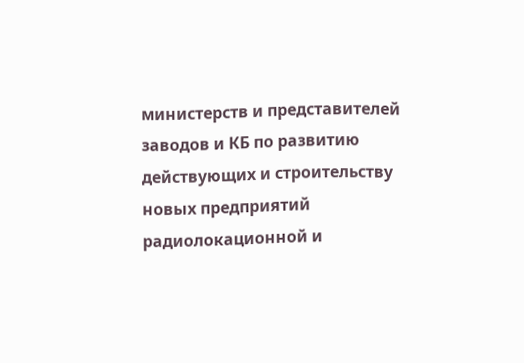министерств и представителей заводов и КБ по развитию действующих и строительству новых предприятий радиолокационной и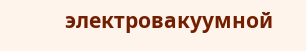электровакуумной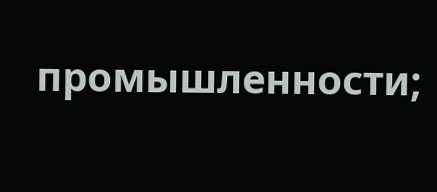промышленности;